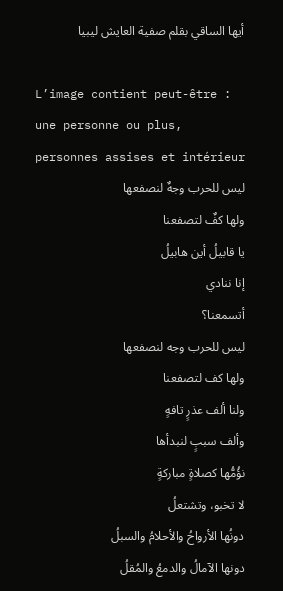أيها الساقي بقلم صفية العايش ليبيا

L’image contient peut-être : une personne ou plus, personnes assises et intérieur
ليس للحرب وجهٌ لنصفعها
ولها كفٌ لتصفعنا
يا قابيلُ أين هابيلُ
إنا ننادي
أتسمعنا؟
ليس للحرب وجه لنصفعها
ولها كف لتصفعنا
ولنا ألف عذرٍ تافهٍ
وألف سببٍ لنبدأها
نؤُمُّها كصلاةٍ مباركةٍ
لا تخبو، وتشتعلُ
دونُها الأرواحُ والأحلامُ والسبلُ
دونها الآمالُ والدمعُ والمُقلُ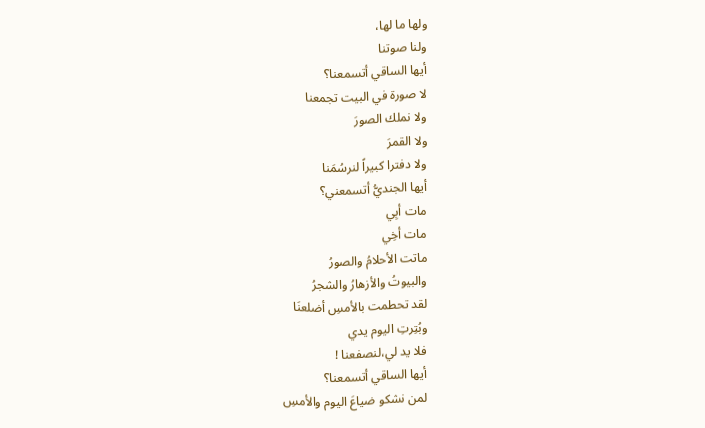ولها ما لها،
ولنا صوتنا
أيها الساقي أتسمعنا؟
لا صورة في البيت تجمعنا
ولا نملك الصورَ
ولا القمرَ
ولا دفترا كبيراً لنرسُمَنا
أيها الجنديُّ أتسمعني؟
مات أبِي
مات أخِي
ماتت الأحلامُ والصورُ
والبيوتُ والأزهارُ والشجرُ
لقد تحطمت بالأمسِ أضلعنَا
وبُتِرتِ اليوم يدي
فلا يد لي،لنصفعنا !
أيها الساقي أتسمعنا؟
لمن نشكو ضياعَ اليوم والأمسِ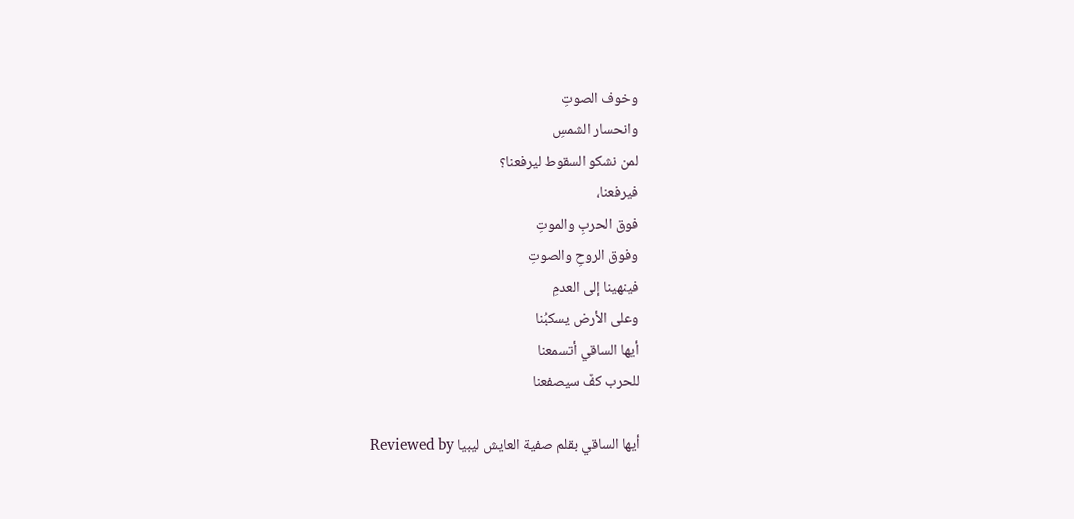وخوف الصوتِ
وانحسار الشمسِ
لمن نشكو السقوط ليرفعنا؟
فيرفعنا،
فوق الحربِ والموتِ
وفوق الروحِ والصوتِ
فينهينا إلى العدمِ
وعلى الأرض يسكبُنا
أيها الساقي أتسمعنا
للحرب كفٌ سيصفعنا

أيها الساقي بقلم صفية العايش ليبيا Reviewed by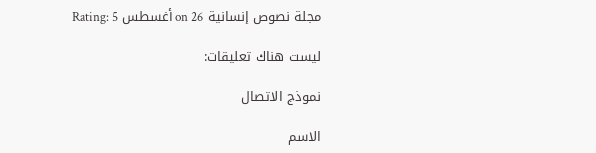مجلة نصوص إنسانية on 26 أغسطس Rating: 5

ليست هناك تعليقات:

نموذج الاتصال

الاسم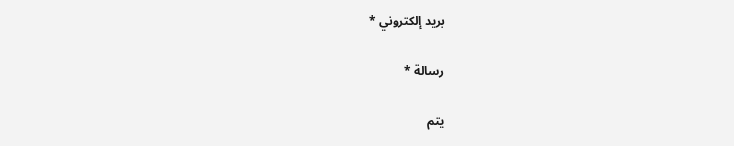بريد إلكتروني *

رسالة *

يتم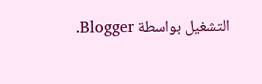التشغيل بواسطة Blogger.